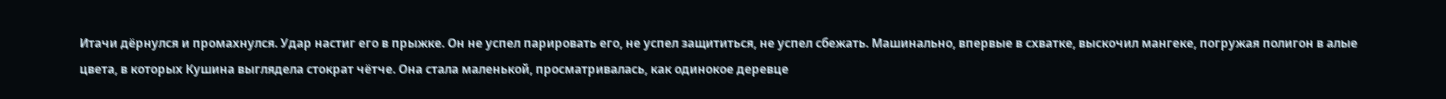Итачи дёрнулся и промахнулся. Удар настиг его в прыжке. Он не успел парировать его, не успел защититься, не успел сбежать. Машинально, впервые в схватке, выскочил мангеке, погружая полигон в алые цвета, в которых Кушина выглядела стократ чётче. Она стала маленькой, просматривалась, как одинокое деревце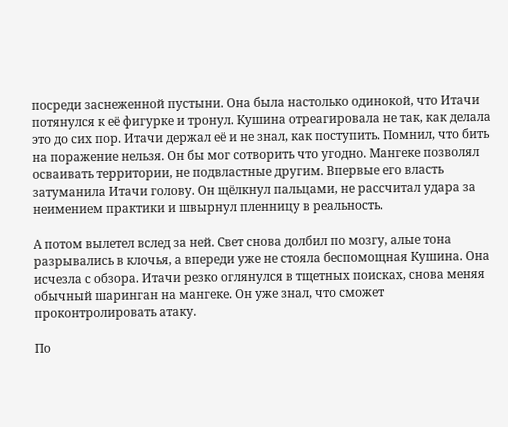посреди заснеженной пустыни. Она была настолько одинокой, что Итачи потянулся к её фигурке и тронул. Кушина отреагировала не так, как делала это до сих пор. Итачи держал её и не знал, как поступить. Помнил, что бить на поражение нельзя. Он бы мог сотворить что угодно. Мангеке позволял осваивать территории, не подвластные другим. Впервые его власть затуманила Итачи голову. Он щёлкнул пальцами, не рассчитал удара за неимением практики и швырнул пленницу в реальность.

А потом вылетел вслед за ней. Свет снова долбил по мозгу, алые тона разрывались в клочья, а впереди уже не стояла беспомощная Кушина. Она исчезла с обзора. Итачи резко оглянулся в тщетных поисках, снова меняя обычный шаринган на мангеке. Он уже знал, что сможет проконтролировать атаку.

По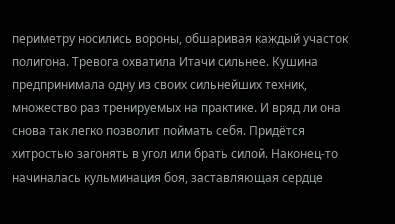периметру носились вороны, обшаривая каждый участок полигона. Тревога охватила Итачи сильнее. Кушина предпринимала одну из своих сильнейших техник, множество раз тренируемых на практике. И вряд ли она снова так легко позволит поймать себя. Придётся хитростью загонять в угол или брать силой. Наконец-то начиналась кульминация боя, заставляющая сердце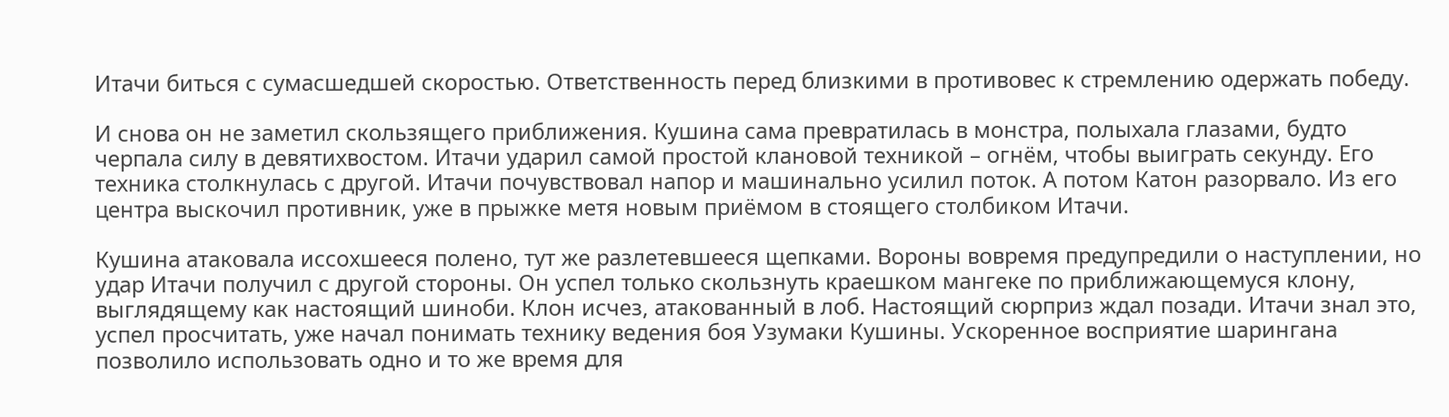Итачи биться с сумасшедшей скоростью. Ответственность перед близкими в противовес к стремлению одержать победу.

И снова он не заметил скользящего приближения. Кушина сама превратилась в монстра, полыхала глазами, будто черпала силу в девятихвостом. Итачи ударил самой простой клановой техникой – огнём, чтобы выиграть секунду. Его техника столкнулась с другой. Итачи почувствовал напор и машинально усилил поток. А потом Катон разорвало. Из его центра выскочил противник, уже в прыжке метя новым приёмом в стоящего столбиком Итачи.

Кушина атаковала иссохшееся полено, тут же разлетевшееся щепками. Вороны вовремя предупредили о наступлении, но удар Итачи получил с другой стороны. Он успел только скользнуть краешком мангеке по приближающемуся клону, выглядящему как настоящий шиноби. Клон исчез, атакованный в лоб. Настоящий сюрприз ждал позади. Итачи знал это, успел просчитать, уже начал понимать технику ведения боя Узумаки Кушины. Ускоренное восприятие шарингана позволило использовать одно и то же время для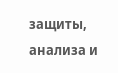защиты, анализа и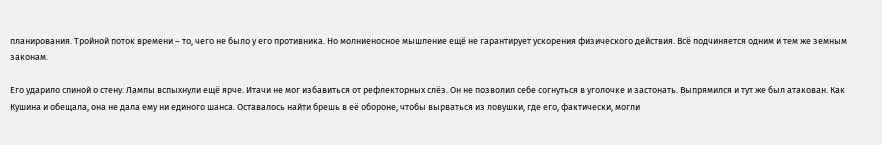планирования. Тройной поток времени – то, чего не было у его противника. Но молниеносное мышление ещё не гарантирует ускорения физического действия. Всё подчиняется одним и тем же земным законам.

Его ударило спиной о стену. Лампы вспыхнули ещё ярче. Итачи не мог избавиться от рефлекторных слёз. Он не позволил себе согнуться в уголочке и застонать. Выпрямился и тут же был атакован. Как Кушина и обещала, она не дала ему ни единого шанса. Оставалось найти брешь в её обороне, чтобы вырваться из ловушки, где его, фактически, могли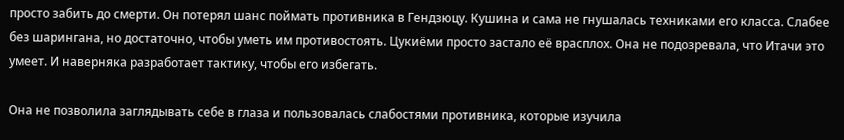просто забить до смерти. Он потерял шанс поймать противника в Гендзюцу. Кушина и сама не гнушалась техниками его класса. Слабее без шарингана, но достаточно, чтобы уметь им противостоять. Цукиёми просто застало её врасплох. Она не подозревала, что Итачи это умеет. И наверняка разработает тактику, чтобы его избегать.

Она не позволила заглядывать себе в глаза и пользовалась слабостями противника, которые изучила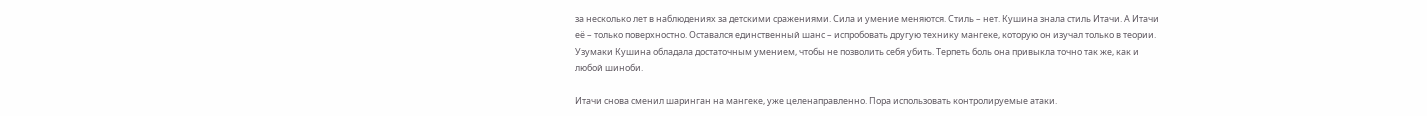за несколько лет в наблюдениях за детскими сражениями. Сила и умение меняются. Стиль – нет. Кушина знала стиль Итачи. А Итачи её – только поверхностно. Оставался единственный шанс – испробовать другую технику мангеке, которую он изучал только в теории. Узумаки Кушина обладала достаточным умением, чтобы не позволить себя убить. Терпеть боль она привыкла точно так же, как и любой шиноби.

Итачи снова сменил шаринган на мангеке, уже целенаправленно. Пора использовать контролируемые атаки.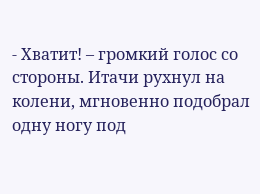- Хватит! – громкий голос со стороны. Итачи рухнул на колени, мгновенно подобрал одну ногу под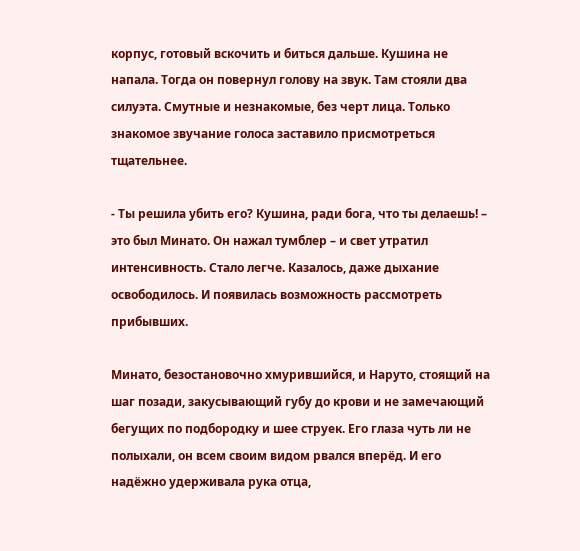корпус, готовый вскочить и биться дальше. Кушина не напала. Тогда он повернул голову на звук. Там стояли два силуэта. Смутные и незнакомые, без черт лица. Только знакомое звучание голоса заставило присмотреться тщательнее.

- Ты решила убить его? Кушина, ради бога, что ты делаешь! – это был Минато. Он нажал тумблер – и свет утратил интенсивность. Стало легче. Казалось, даже дыхание освободилось. И появилась возможность рассмотреть прибывших.

Минато, безостановочно хмурившийся, и Наруто, стоящий на шаг позади, закусывающий губу до крови и не замечающий бегущих по подбородку и шее струек. Его глаза чуть ли не полыхали, он всем своим видом рвался вперёд. И его надёжно удерживала рука отца,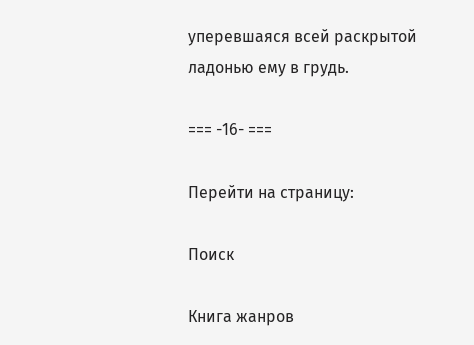уперевшаяся всей раскрытой ладонью ему в грудь.

=== -16- ===

Перейти на страницу:

Поиск

Книга жанров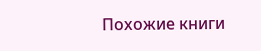Похожие книги